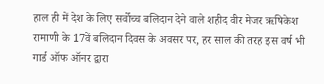हाल ही में देश के लिए सर्वोच्च बलिदान देने वाले शहीद वीर मेजर ऋषिकेश रामाणी के 17वें बलिदान दिवस के अवसर पर, हर साल की तरह इस वर्ष भी गार्ड ऑफ ऑनर द्वारा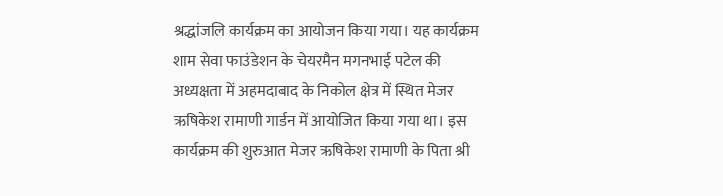श्रद्धांजलि कार्यक्रम का आयोजन किया गया। यह कार्यक्रम शाम सेवा फाउंडेशन के चेयरमैन मगनभाई पटेल की अध्यक्षता में अहमदाबाद के निकोल क्षेत्र में स्थित मेजर ऋषिकेश रामाणी गार्डन में आयोजित किया गया था। इस कार्यक्रम की शुरुआत मेजर ऋषिकेश रामाणी के पिता श्री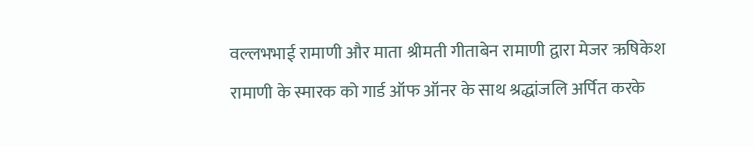वल्लभभाई रामाणी और माता श्रीमती गीताबेन रामाणी द्वारा मेजर ऋषिकेश रामाणी के स्मारक को गार्ड ऑफ ऑनर के साथ श्रद्धांजलि अर्पित करके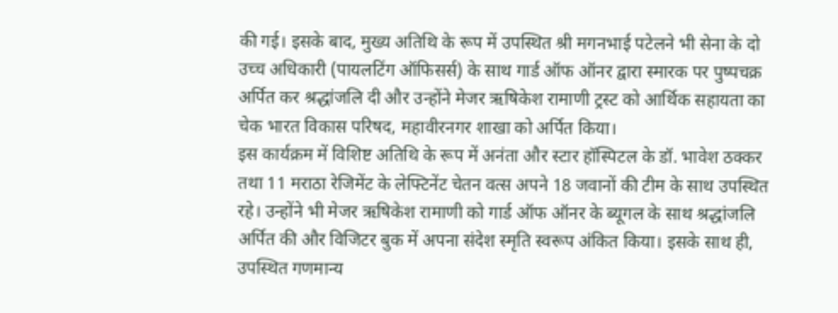की गई। इसके बाद, मुख्य अतिथि के रूप में उपस्थित श्री मगनभाई पटेलने भी सेना के दो उच्च अधिकारी (पायलटिंग ऑफिसर्स) के साथ गार्ड ऑफ ऑनर द्वारा स्मारक पर पुष्पचक्र अर्पित कर श्रद्धांजलि दी और उन्होंने मेजर ऋषिकेश रामाणी ट्रस्ट को आर्थिक सहायता का चेक भारत विकास परिषद, महावीरनगर शाखा को अर्पित किया।
इस कार्यक्रम में विशिष्ट अतिथि के रूप में अनंता और स्टार हॉस्पिटल के डॉ. भावेश ठक्कर तथा 11 मराठा रेजिमेंट के लेफ्टिनेंट चेतन वत्स अपने 18 जवानों की टीम के साथ उपस्थित रहे। उन्होंने भी मेजर ऋषिकेश रामाणी को गार्ड ऑफ ऑनर के ब्यूगल के साथ श्रद्धांजलि अर्पित की और विजिटर बुक में अपना संदेश स्मृति स्वरूप अंकित किया। इसके साथ ही, उपस्थित गणमान्य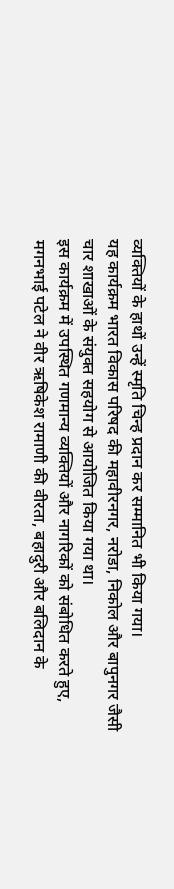व्यक्तियों के हाथों उन्हें स्मृति चिन्ह प्रदान कर सम्मानित भी किया गया।
यह कार्यक्रम भारत विकास परिषद की महावीरनगर, नरोडा, निकोल और बापुनगर जैसी चार शाखाओं के संयुक्त सहयोग से आयोजित किया गया था।
इस कार्यक्रम में उपस्थित गणमान्य व्यक्तियों और नागरिकों को संबोधित करते हुए, मगनभाई पटेल ने वीर ऋषिकेश रामाणी की वीरता, बहादुरी और बलिदान के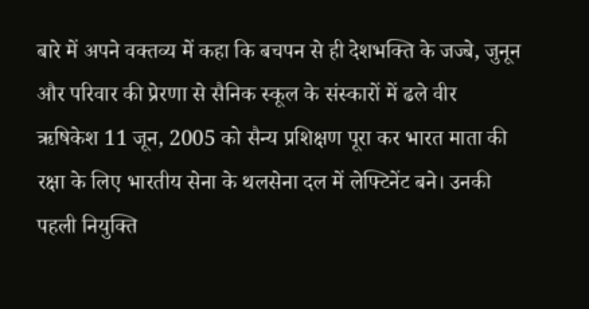बारे में अपने वक्तव्य में कहा कि बचपन से ही देशभक्ति के जज्बे, जुनून और परिवार की प्रेरणा से सैनिक स्कूल के संस्कारों में ढले वीर ऋषिकेश 11 जून, 2005 को सैन्य प्रशिक्षण पूरा कर भारत माता की रक्षा के लिए भारतीय सेना के थलसेना दल में लेफ्टिनेंट बने। उनकी पहली नियुक्ति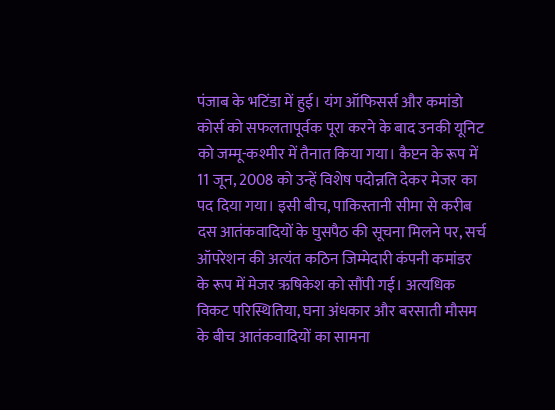पंजाब के भटिंडा में हुई। यंग ऑफिसर्स और कमांडो कोर्स को सफलतापूर्वक पूरा करने के बाद उनकी यूनिट को जम्मू-कश्मीर में तैनात किया गया। कैप्टन के रूप में 11 जून, 2008 को उन्हें विशेष पदोन्नति देकर मेजर का पद दिया गया। इसी बीच, पाकिस्तानी सीमा से करीब दस आतंकवादियों के घुसपैठ की सूचना मिलने पर, सर्च ऑपरेशन की अत्यंत कठिन जिम्मेदारी कंपनी कमांडर के रूप में मेजर ऋषिकेश को सौंपी गई। अत्यधिक विकट परिस्थितिया, घना अंधकार और बरसाती मौसम के बीच आतंकवादियों का सामना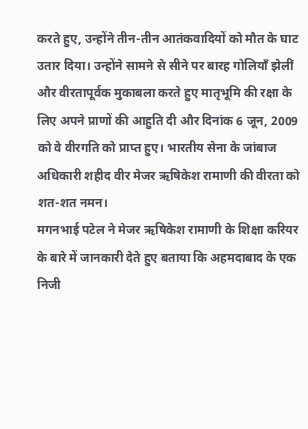करते हुए, उन्होंने तीन-तीन आतंकवादियों को मौत के घाट उतार दिया। उन्होंने सामने से सीने पर बारह गोलियाँ झेलीं और वीरतापूर्वक मुकाबला करते हुए मातृभूमि की रक्षा के लिए अपने प्राणों की आहुति दी और दिनांक 6 जून, 2009 को वे वीरगति को प्राप्त हुए। भारतीय सेना के जांबाज अधिकारी शहीद वीर मेजर ऋषिकेश रामाणी की वीरता को शत-शत नमन।
मगनभाई पटेल ने मेजर ऋषिकेश रामाणी के शिक्षा करियर के बारे में जानकारी देते हुए बताया कि अहमदाबाद के एक निजी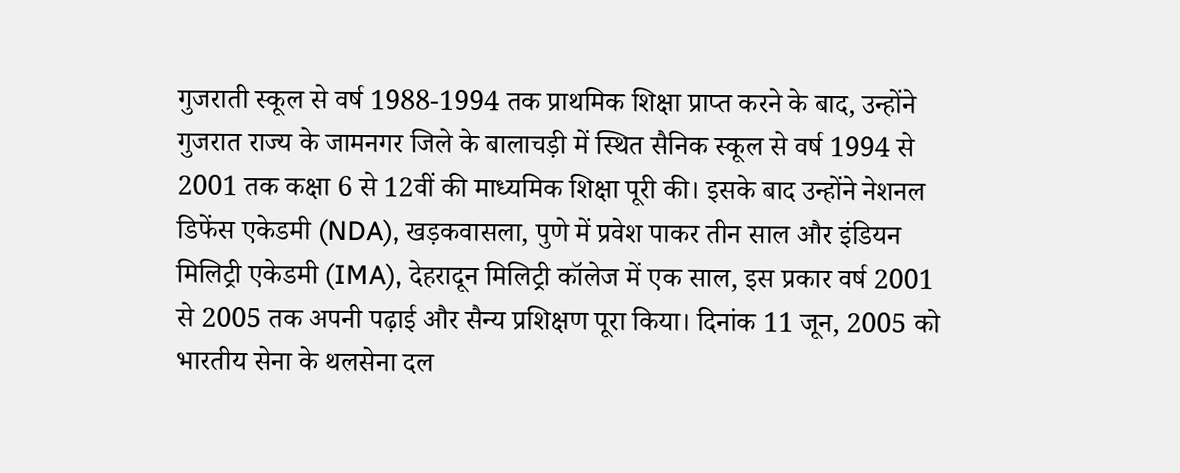गुजराती स्कूल से वर्ष 1988-1994 तक प्राथमिक शिक्षा प्राप्त करने के बाद, उन्होंने गुजरात राज्य के जामनगर जिले के बालाचड़ी में स्थित सैनिक स्कूल से वर्ष 1994 से 2001 तक कक्षा 6 से 12वीं की माध्यमिक शिक्षा पूरी की। इसके बाद उन्होंने नेशनल डिफेंस एकेडमी (NDA), खड़कवासला, पुणे में प्रवेश पाकर तीन साल और इंडियन मिलिट्री एकेडमी (IMA), देहरादून मिलिट्री कॉलेज में एक साल, इस प्रकार वर्ष 2001 से 2005 तक अपनी पढ़ाई और सैन्य प्रशिक्षण पूरा किया। दिनांक 11 जून, 2005 को भारतीय सेना के थलसेना दल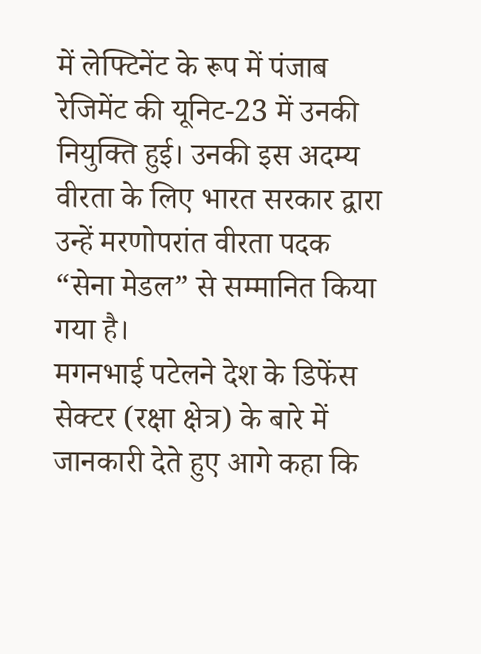में लेफ्टिनेंट के रूप में पंजाब रेजिमेंट की यूनिट-23 में उनकी नियुक्ति हुई। उनकी इस अदम्य वीरता के लिए भारत सरकार द्वारा उन्हें मरणोपरांत वीरता पदक “सेना मेडल” से सम्मानित किया गया है।
मगनभाई पटेलने देश के डिफेंस सेक्टर (रक्षा क्षेत्र) के बारे में जानकारी देते हुए आगे कहा कि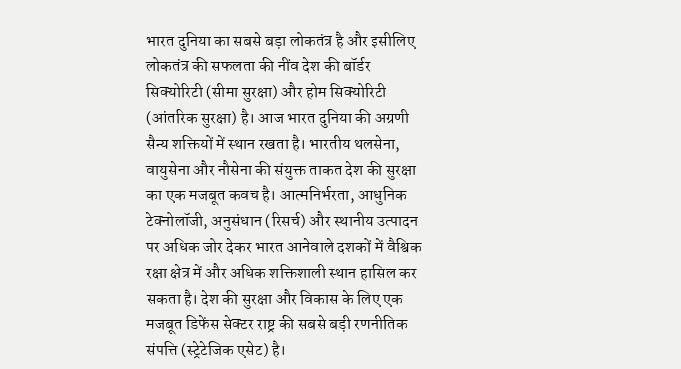भारत दुनिया का सबसे बड़ा लोकतंत्र है और इसीलिए लोकतंत्र की सफलता की नींव देश की बॉर्डर सिक्योरिटी (सीमा सुरक्षा) और होम सिक्योरिटी (आंतरिक सुरक्षा) है। आज भारत दुनिया की अग्रणी सैन्य शक्तियों में स्थान रखता है। भारतीय थलसेना, वायुसेना और नौसेना की संयुक्त ताकत देश की सुरक्षा का एक मजबूत कवच है। आत्मनिर्भरता, आधुनिक टेक्नोलॉजी, अनुसंधान (रिसर्च) और स्थानीय उत्पादन पर अधिक जोर देकर भारत आनेवाले दशकों में वैश्विक रक्षा क्षेत्र में और अधिक शक्तिशाली स्थान हासिल कर सकता है। देश की सुरक्षा और विकास के लिए एक मजबूत डिफेंस सेक्टर राष्ट्र की सबसे बड़ी रणनीतिक संपत्ति (स्ट्रेटेजिक एसेट) है।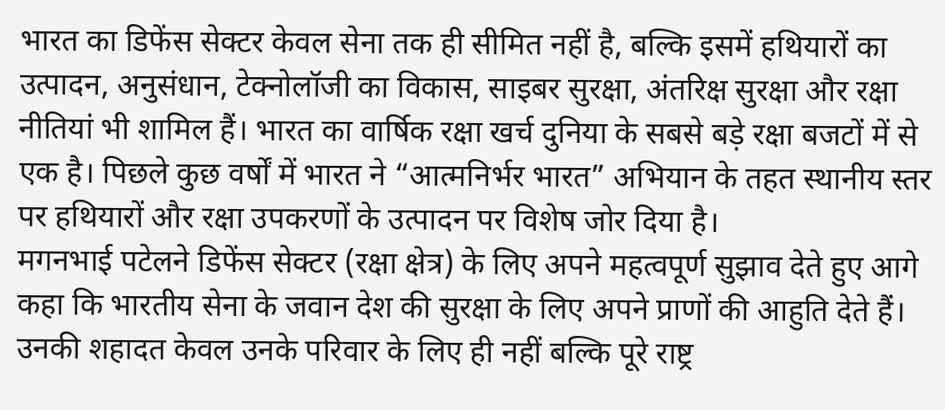भारत का डिफेंस सेक्टर केवल सेना तक ही सीमित नहीं है, बल्कि इसमें हथियारों का उत्पादन, अनुसंधान, टेक्नोलॉजी का विकास, साइबर सुरक्षा, अंतरिक्ष सुरक्षा और रक्षा नीतियां भी शामिल हैं। भारत का वार्षिक रक्षा खर्च दुनिया के सबसे बड़े रक्षा बजटों में से एक है। पिछले कुछ वर्षों में भारत ने “आत्मनिर्भर भारत” अभियान के तहत स्थानीय स्तर पर हथियारों और रक्षा उपकरणों के उत्पादन पर विशेष जोर दिया है।
मगनभाई पटेलने डिफेंस सेक्टर (रक्षा क्षेत्र) के लिए अपने महत्वपूर्ण सुझाव देते हुए आगे कहा कि भारतीय सेना के जवान देश की सुरक्षा के लिए अपने प्राणों की आहुति देते हैं। उनकी शहादत केवल उनके परिवार के लिए ही नहीं बल्कि पूरे राष्ट्र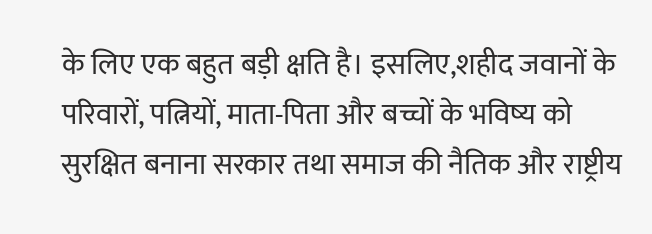के लिए एक बहुत बड़ी क्षति है। इसलिए,शहीद जवानों के परिवारों, पत्नियों, माता-पिता और बच्चों के भविष्य को सुरक्षित बनाना सरकार तथा समाज की नैतिक और राष्ट्रीय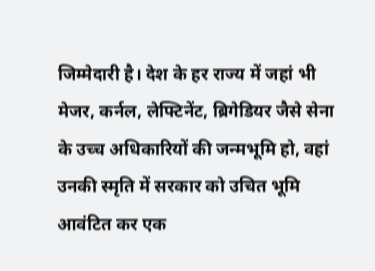जिम्मेदारी है। देश के हर राज्य में जहां भी मेजर, कर्नल, लेफ्टिनेंट, ब्रिगेडियर जैसे सेना के उच्च अधिकारियों की जन्मभूमि हो, वहां उनकी स्मृति में सरकार को उचित भूमि आवंटित कर एक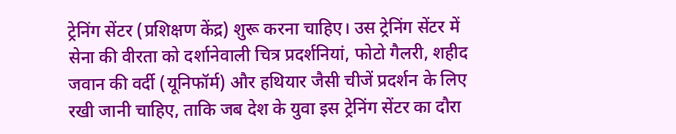ट्रेनिंग सेंटर (प्रशिक्षण केंद्र) शुरू करना चाहिए। उस ट्रेनिंग सेंटर में सेना की वीरता को दर्शानेवाली चित्र प्रदर्शनियां, फोटो गैलरी, शहीद जवान की वर्दी (यूनिफॉर्म) और हथियार जैसी चीजें प्रदर्शन के लिए रखी जानी चाहिए, ताकि जब देश के युवा इस ट्रेनिंग सेंटर का दौरा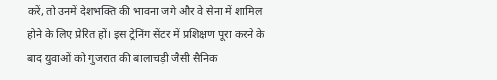करें, तो उनमें देशभक्ति की भावना जगे और वे सेना में शामिल होने के लिए प्रेरित हों। इस ट्रेनिंग सेंटर में प्रशिक्षण पूरा करने के बाद युवाओं को गुजरात की बालाचड़ी जैसी सैनिक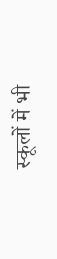स्कूलों में भी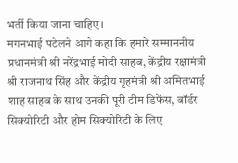भर्ती किया जाना चाहिए।
मगनभाई पटेलने आगे कहा कि हमारे सम्माननीय प्रधानमंत्री श्री नरेंद्रभाई मोदी साहब, केंद्रीय रक्षामंत्री श्री राजनाथ सिंह और केंद्रीय गृहमंत्री श्री अमितभाई शाह साहब के साथ उनकी पूरी टीम डिफेंस, बॉर्डर सिक्योरिटी और होम सिक्योरिटी के लिए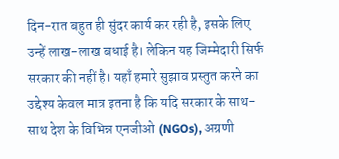दिन-रात बहुत ही सुंदर कार्य कर रही है, इसके लिए उन्हें लाख-लाख बधाई है। लेकिन यह जिम्मेदारी सिर्फ सरकार की नहीं है। यहाँ हमारे सुझाव प्रस्तुत करने का उद्देश्य केवल मात्र इतना है कि यदि सरकार के साथ-साथ देश के विभिन्न एनजीओ (NGOs), अग्रणी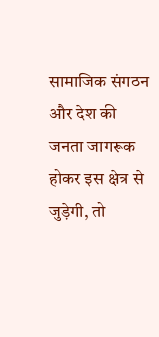सामाजिक संगठन और देश की जनता जागरूक होकर इस क्षेत्र से जुड़ेगी, तो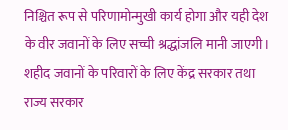निश्चित रूप से परिणामोन्मुखी कार्य होगा और यही देश के वीर जवानों के लिए सच्ची श्रद्धांजलि मानी जाएगी।
शहीद जवानों के परिवारों के लिए केंद्र सरकार तथा राज्य सरकार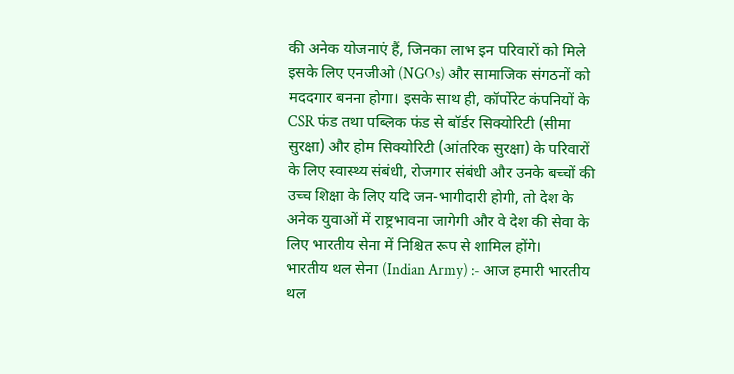की अनेक योजनाएं हैं, जिनका लाभ इन परिवारों को मिले इसके लिए एनजीओ (NGOs) और सामाजिक संगठनों को मददगार बनना होगा। इसके साथ ही, कॉर्पोरेट कंपनियों के CSR फंड तथा पब्लिक फंड से बॉर्डर सिक्योरिटी (सीमा सुरक्षा) और होम सिक्योरिटी (आंतरिक सुरक्षा) के परिवारों के लिए स्वास्थ्य संबंधी, रोजगार संबंधी और उनके बच्चों की उच्च शिक्षा के लिए यदि जन-भागीदारी होगी, तो देश के अनेक युवाओं में राष्ट्रभावना जागेगी और वे देश की सेवा के लिए भारतीय सेना में निश्चित रूप से शामिल होंगे।
भारतीय थल सेना (Indian Army) :- आज हमारी भारतीय थल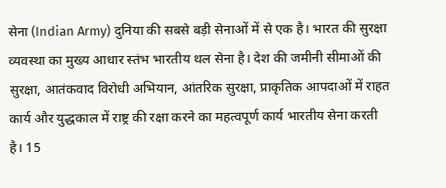सेना (Indian Army) दुनिया की सबसे बड़ी सेनाओं में से एक है। भारत की सुरक्षा व्यवस्था का मुख्य आधार स्तंभ भारतीय थल सेना है। देश की जमीनी सीमाओं की सुरक्षा, आतंकवाद विरोधी अभियान, आंतरिक सुरक्षा, प्राकृतिक आपदाओं में राहत कार्य और युद्धकाल में राष्ट्र की रक्षा करने का महत्वपूर्ण कार्य भारतीय सेना करती है। 15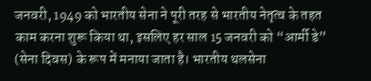जनवरी, 1949 को भारतीय सेना ने पूरी तरह से भारतीय नेतृत्व के तहत काम करना शुरू किया था, इसलिए हर साल 15 जनवरी को “आर्मी डे” (सेना दिवस) के रूप में मनाया जाता है। भारतीय थलसेना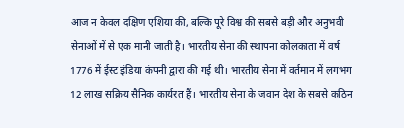आज न केवल दक्षिण एशिया की, बल्कि पूरे विश्व की सबसे बड़ी और अनुभवी सेनाओं में से एक मानी जाती है। भारतीय सेना की स्थापना कोलकाता में वर्ष 1776 में ईस्ट इंडिया कंपनी द्वारा की गई थी। भारतीय सेना में वर्तमान में लगभग 12 लाख सक्रिय सैनिक कार्यरत हैं। भारतीय सेना के जवान देश के सबसे कठिन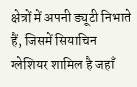क्षेत्रों में अपनी ड्यूटी निभाते हैं, जिसमें सियाचिन ग्लेशियर शामिल है जहाँ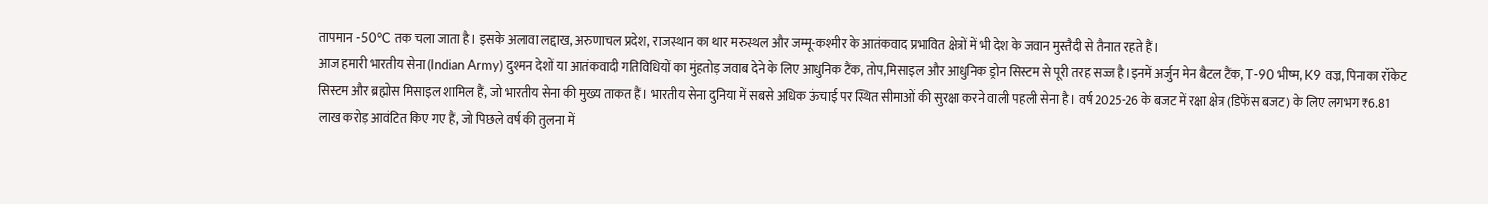तापमान -50°C तक चला जाता है। इसके अलावा लद्दाख, अरुणाचल प्रदेश, राजस्थान का थार मरुस्थल और जम्मू-कश्मीर के आतंकवाद प्रभावित क्षेत्रों में भी देश के जवान मुस्तैदी से तैनात रहते हैं।
आज हमारी भारतीय सेना (Indian Army) दुश्मन देशों या आतंकवादी गतिविधियों का मुंहतोड़ जवाब देने के लिए आधुनिक टैंक, तोप,मिसाइल और आधुनिक ड्रोन सिस्टम से पूरी तरह सज्ज है।इनमें अर्जुन मेन बैटल टैंक, T-90 भीष्म, K9 वज्र, पिनाका रॉकेट सिस्टम और ब्रह्मोस मिसाइल शामिल हैं, जो भारतीय सेना की मुख्य ताकत हैं। भारतीय सेना दुनिया में सबसे अधिक ऊंचाई पर स्थित सीमाओं की सुरक्षा करने वाली पहली सेना है। वर्ष 2025-26 के बजट में रक्षा क्षेत्र (डिफेंस बजट) के लिए लगभग ₹6.81 लाख करोड़ आवंटित किए गए हैं, जो पिछले वर्ष की तुलना में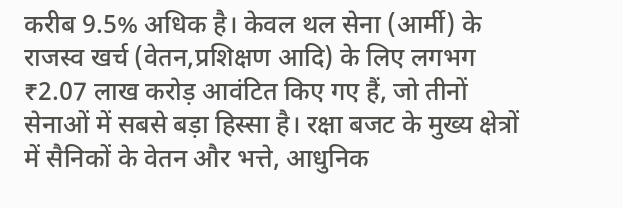करीब 9.5% अधिक है। केवल थल सेना (आर्मी) के राजस्व खर्च (वेतन,प्रशिक्षण आदि) के लिए लगभग ₹2.07 लाख करोड़ आवंटित किए गए हैं, जो तीनों सेनाओं में सबसे बड़ा हिस्सा है। रक्षा बजट के मुख्य क्षेत्रों में सैनिकों के वेतन और भत्ते, आधुनिक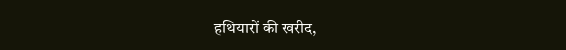हथियारों की खरीद,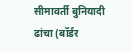सीमावर्ती बुनियादी ढांचा (बॉर्डर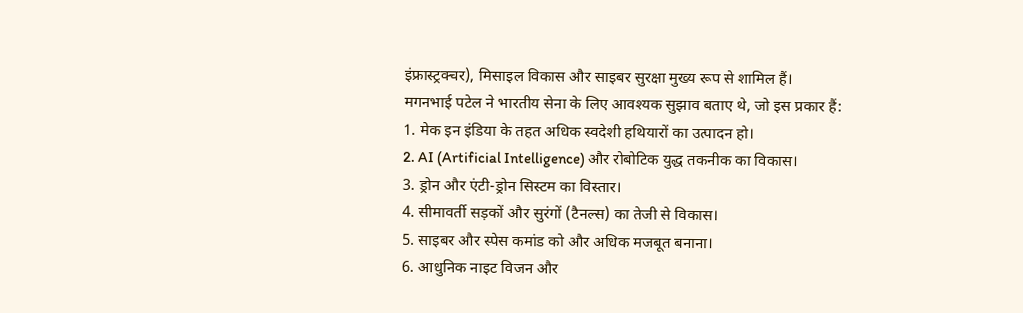इंफ्रास्ट्रक्चर), मिसाइल विकास और साइबर सुरक्षा मुख्य रूप से शामिल हैं।
मगनभाई पटेल ने भारतीय सेना के लिए आवश्यक सुझाव बताए थे, जो इस प्रकार हैं:
1. मेक इन इंडिया के तहत अधिक स्वदेशी हथियारों का उत्पादन हो।
2. AI (Artificial Intelligence) और रोबोटिक युद्ध तकनीक का विकास।
3. ड्रोन और एंटी-ड्रोन सिस्टम का विस्तार।
4. सीमावर्ती सड़कों और सुरंगों (टैनल्स) का तेजी से विकास।
5. साइबर और स्पेस कमांड को और अधिक मजबूत बनाना।
6. आधुनिक नाइट विजन और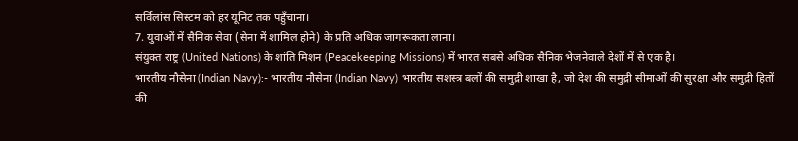सर्विलांस सिस्टम को हर यूनिट तक पहुँचाना।
7. युवाओं में सैनिक सेवा (सेना में शामिल होने) के प्रति अधिक जागरूकता लाना।
संयुक्त राष्ट्र (United Nations) के शांति मिशन (Peacekeeping Missions) में भारत सबसे अधिक सैनिक भेजनेवाले देशों में से एक है।
भारतीय नौसेना (Indian Navy):- भारतीय नौसेना (Indian Navy) भारतीय सशस्त्र बलों की समुद्री शाखा है, जो देश की समुद्री सीमाओं की सुरक्षा और समुद्री हितों की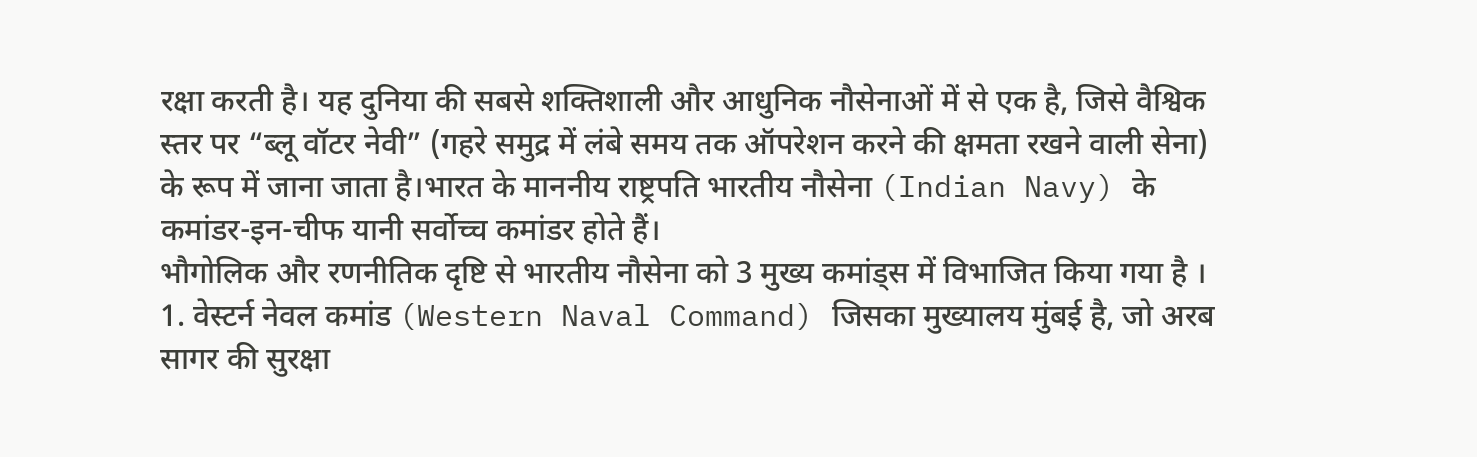रक्षा करती है। यह दुनिया की सबसे शक्तिशाली और आधुनिक नौसेनाओं में से एक है, जिसे वैश्विक स्तर पर “ब्लू वॉटर नेवी” (गहरे समुद्र में लंबे समय तक ऑपरेशन करने की क्षमता रखने वाली सेना) के रूप में जाना जाता है।भारत के माननीय राष्ट्रपति भारतीय नौसेना (Indian Navy) के कमांडर-इन-चीफ यानी सर्वोच्च कमांडर होते हैं।
भौगोलिक और रणनीतिक दृष्टि से भारतीय नौसेना को 3 मुख्य कमांड्स में विभाजित किया गया है ।
1. वेस्टर्न नेवल कमांड (Western Naval Command) जिसका मुख्यालय मुंबई है, जो अरब सागर की सुरक्षा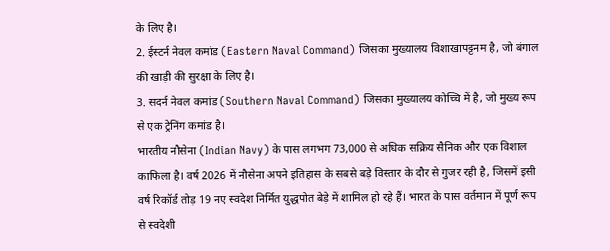के लिए है।
2. ईस्टर्न नेवल कमांड (Eastern Naval Command) जिसका मुख्यालय विशाखापट्टनम है, जो बंगाल की खाड़ी की सुरक्षा के लिए है।
3. सदर्न नेवल कमांड (Southern Naval Command) जिसका मुख्यालय कोच्चि में है, जो मुख्य रूप से एक ट्रेनिंग कमांड है।
भारतीय नौसेना (Indian Navy) के पास लगभग 73,000 से अधिक सक्रिय सैनिक और एक विशाल काफिला है। वर्ष 2026 में नौसेना अपने इतिहास के सबसे बड़े विस्तार के दौर से गुजर रही है, जिसमें इसी वर्ष रिकॉर्ड तोड़ 19 नए स्वदेश निर्मित युद्धपोत बेड़े में शामिल हो रहे हैं। भारत के पास वर्तमान में पूर्ण रूप से स्वदेशी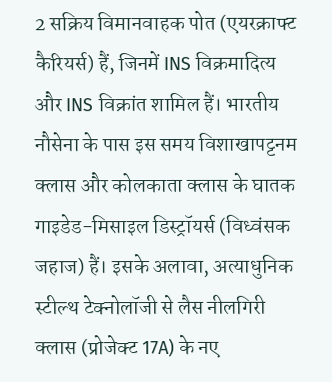2 सक्रिय विमानवाहक पोत (एयरक्राफ्ट कैरियर्स) हैं, जिनमें INS विक्रमादित्य और INS विक्रांत शामिल हैं। भारतीय नौसेना के पास इस समय विशाखापट्टनम क्लास और कोलकाता क्लास के घातक गाइडेड-मिसाइल डिस्ट्रॉयर्स (विध्वंसक जहाज) हैं। इसके अलावा, अत्याधुनिक स्टील्थ टेक्नोलॉजी से लैस नीलगिरी क्लास (प्रोजेक्ट 17A) के नए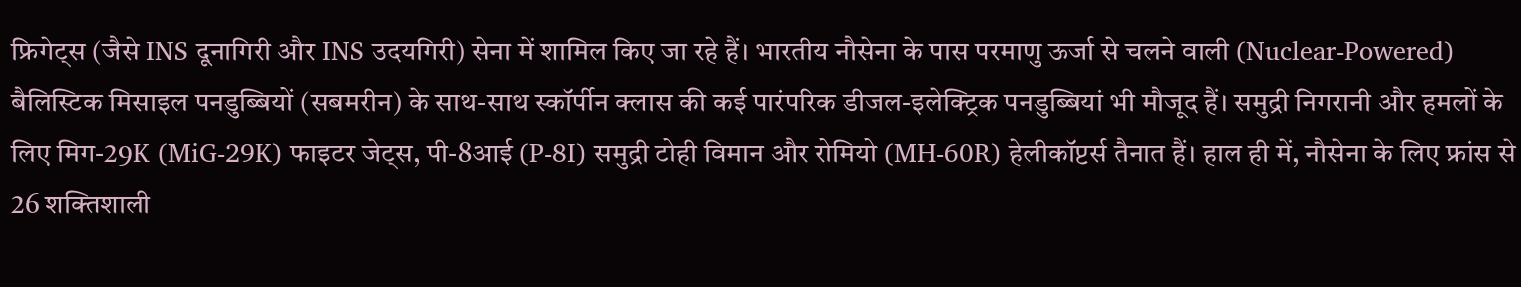फ्रिगेट्स (जैसे INS दूनागिरी और INS उदयगिरी) सेना में शामिल किए जा रहे हैं। भारतीय नौसेना के पास परमाणु ऊर्जा से चलने वाली (Nuclear-Powered) बैलिस्टिक मिसाइल पनडुब्बियों (सबमरीन) के साथ-साथ स्कॉर्पीन क्लास की कई पारंपरिक डीजल-इलेक्ट्रिक पनडुब्बियां भी मौजूद हैं। समुद्री निगरानी और हमलों के लिए मिग-29K (MiG-29K) फाइटर जेट्स, पी-8आई (P-8I) समुद्री टोही विमान और रोमियो (MH-60R) हेलीकॉप्टर्स तैनात हैं। हाल ही में, नौसेना के लिए फ्रांस से 26 शक्तिशाली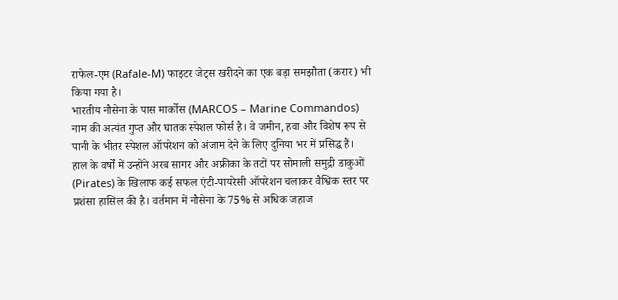राफेल-एम (Rafale-M) फाइटर जेट्स खरीदने का एक बड़ा समझौता (करार) भी किया गया है।
भारतीय नौसेना के पास मार्कोस (MARCOS – Marine Commandos) नाम की अत्यंत गुप्त और घातक स्पेशल फोर्स है। वे जमीन, हवा और विशेष रूप से पानी के भीतर स्पेशल ऑपरेशन को अंजाम देने के लिए दुनिया भर में प्रसिद्ध हैं। हाल के वर्षों में उन्होंने अरब सागर और अफ्रीका के तटों पर सोमाली समुद्री डाकुओं (Pirates) के खिलाफ कई सफल एंटी-पायरेसी ऑपरेशन चलाकर वैश्विक स्तर पर प्रशंसा हासिल की है। वर्तमान में नौसेना के 75% से अधिक जहाज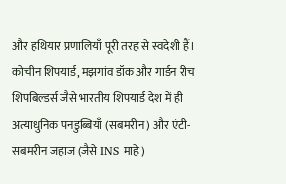और हथियार प्रणालियाँ पूरी तरह से स्वदेशी हैं। कोचीन शिपयार्ड, मझगांव डॉक और गार्डन रीच शिपबिल्डर्स जैसे भारतीय शिपयार्ड देश में ही अत्याधुनिक पनडुब्बियाँ (सबमरीन) और एंटी-सबमरीन जहाज (जैसे INS माहे)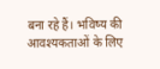बना रहे हैं। भविष्य की आवश्यकताओं के लिए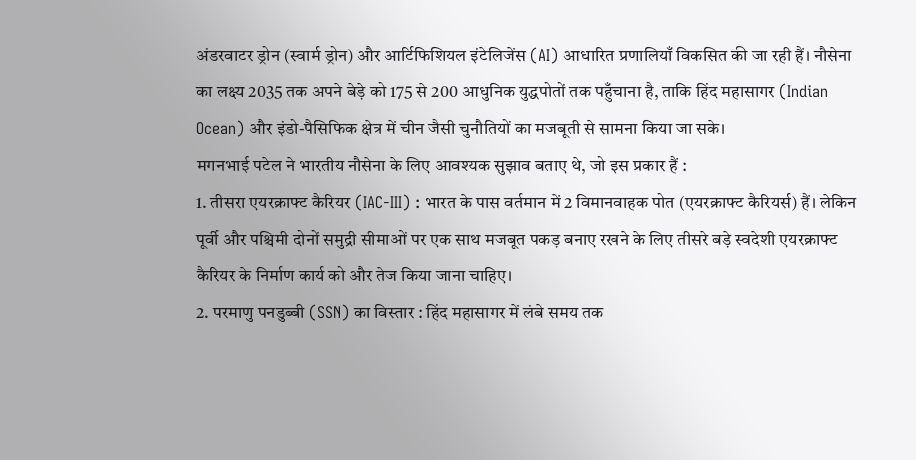अंडरवाटर ड्रोन (स्वार्म ड्रोन) और आर्टिफिशियल इंटेलिजेंस (AI) आधारित प्रणालियाँ विकसित की जा रही हैं। नौसेना का लक्ष्य 2035 तक अपने बेड़े को 175 से 200 आधुनिक युद्धपोतों तक पहुँचाना है, ताकि हिंद महासागर (Indian Ocean) और इंडो-पैसिफिक क्षेत्र में चीन जैसी चुनौतियों का मजबूती से सामना किया जा सके।
मगनभाई पटेल ने भारतीय नौसेना के लिए आवश्यक सुझाव बताए थे, जो इस प्रकार हैं :
1. तीसरा एयरक्राफ्ट कैरियर (IAC-III) : भारत के पास वर्तमान में 2 विमानवाहक पोत (एयरक्राफ्ट कैरियर्स) हैं। लेकिन पूर्वी और पश्चिमी दोनों समुद्री सीमाओं पर एक साथ मजबूत पकड़ बनाए रखने के लिए तीसरे बड़े स्वदेशी एयरक्राफ्ट कैरियर के निर्माण कार्य को और तेज किया जाना चाहिए।
2. परमाणु पनडुब्बी (SSN) का विस्तार : हिंद महासागर में लंबे समय तक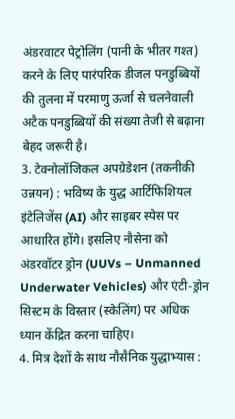अंडरवाटर पेट्रोलिंग (पानी के भीतर गश्त) करने के लिए पारंपरिक डीजल पनडुब्बियों की तुलना में परमाणु ऊर्जा से चलनेवाली अटैक पनडुब्बियों की संख्या तेजी से बढ़ाना बेहद जरूरी है।
3. टेक्नोलॉजिकल अपग्रेडेशन (तकनीकी उन्नयन) : भविष्य के युद्ध आर्टिफिशियल इंटेलिजेंस (AI) और साइबर स्पेस पर आधारित होंगे। इसलिए नौसेना को अंडरवॉटर ड्रोन (UUVs – Unmanned Underwater Vehicles) और एंटी-ड्रोन सिस्टम के विस्तार (स्केलिंग) पर अधिक ध्यान केंद्रित करना चाहिए।
4. मित्र देशों के साथ नौसैनिक युद्धाभ्यास :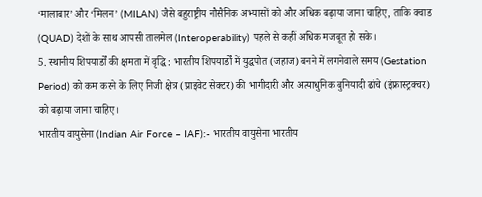‘मालाबार’ और ‘मिलन’ (MILAN) जैसे बहुराष्ट्रीय नौसैनिक अभ्यासों को और अधिक बढ़ाया जाना चाहिए, ताकि क्वाड (QUAD) देशों के साथ आपसी तालमेल (Interoperability) पहले से कहीं अधिक मजबूत हो सके।
5. स्थानीय शिपयार्डों की क्षमता में वृद्धि : भारतीय शिपयार्डों में युद्धपोत (जहाज) बनने में लगनेवाले समय (Gestation Period) को कम करने के लिए निजी क्षेत्र (प्राइवेट सेक्टर) की भागीदारी और अत्याधुनिक बुनियादी ढांचे (इंफ्रास्ट्रक्चर) को बढ़ाया जाना चाहिए।
भारतीय वायुसेना (Indian Air Force – IAF):- भारतीय वायुसेना भारतीय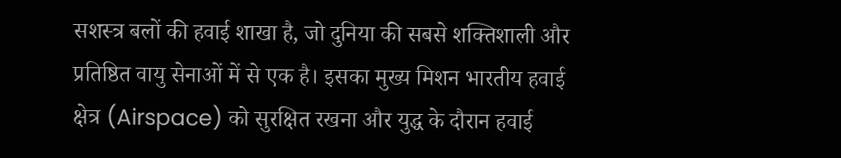सशस्त्र बलों की हवाई शाखा है, जो दुनिया की सबसे शक्तिशाली और प्रतिष्ठित वायु सेनाओं में से एक है। इसका मुख्य मिशन भारतीय हवाई क्षेत्र (Airspace) को सुरक्षित रखना और युद्ध के दौरान हवाई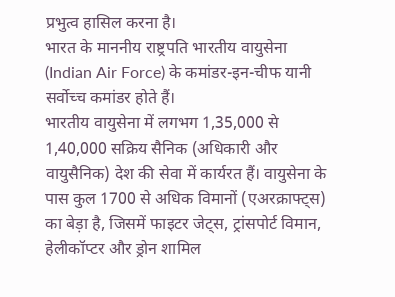प्रभुत्व हासिल करना है।
भारत के माननीय राष्ट्रपति भारतीय वायुसेना (Indian Air Force) के कमांडर-इन-चीफ यानी सर्वोच्च कमांडर होते हैं।
भारतीय वायुसेना में लगभग 1,35,000 से 1,40,000 सक्रिय सैनिक (अधिकारी और वायुसैनिक) देश की सेवा में कार्यरत हैं। वायुसेना के पास कुल 1700 से अधिक विमानों (एअरक्राफ्ट्स) का बेड़ा है, जिसमें फाइटर जेट्स, ट्रांसपोर्ट विमान, हेलीकॉप्टर और ड्रोन शामिल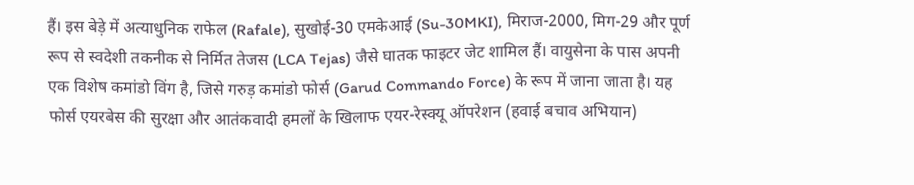हैं। इस बेड़े में अत्याधुनिक राफेल (Rafale), सुखोई-30 एमकेआई (Su-30MKI), मिराज-2000, मिग-29 और पूर्ण रूप से स्वदेशी तकनीक से निर्मित तेजस (LCA Tejas) जैसे घातक फाइटर जेट शामिल हैं। वायुसेना के पास अपनी एक विशेष कमांडो विंग है, जिसे गरुड़ कमांडो फोर्स (Garud Commando Force) के रूप में जाना जाता है। यह फोर्स एयरबेस की सुरक्षा और आतंकवादी हमलों के खिलाफ एयर-रेस्क्यू ऑपरेशन (हवाई बचाव अभियान)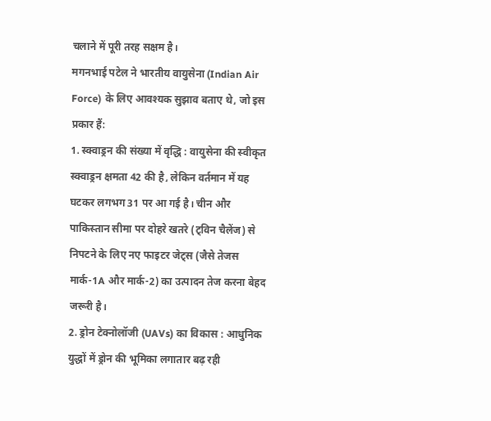चलाने में पूरी तरह सक्षम है।
मगनभाई पटेल ने भारतीय वायुसेना (Indian Air Force) के लिए आवश्यक सुझाव बताए थे, जो इस प्रकार हैं:
1. स्क्वाड्रन की संख्या में वृद्धि : वायुसेना की स्वीकृत स्क्वाड्रन क्षमता 42 की है, लेकिन वर्तमान में यह घटकर लगभग 31 पर आ गई है। चीन और पाकिस्तान सीमा पर दोहरे खतरे (ट्विन चैलेंज) से निपटने के लिए नए फाइटर जेट्स (जैसे तेजस मार्क-1A और मार्क-2) का उत्पादन तेज करना बेहद जरूरी है।
2. ड्रोन टेक्नोलॉजी (UAVs) का विकास : आधुनिक युद्धों में ड्रोन की भूमिका लगातार बढ़ रही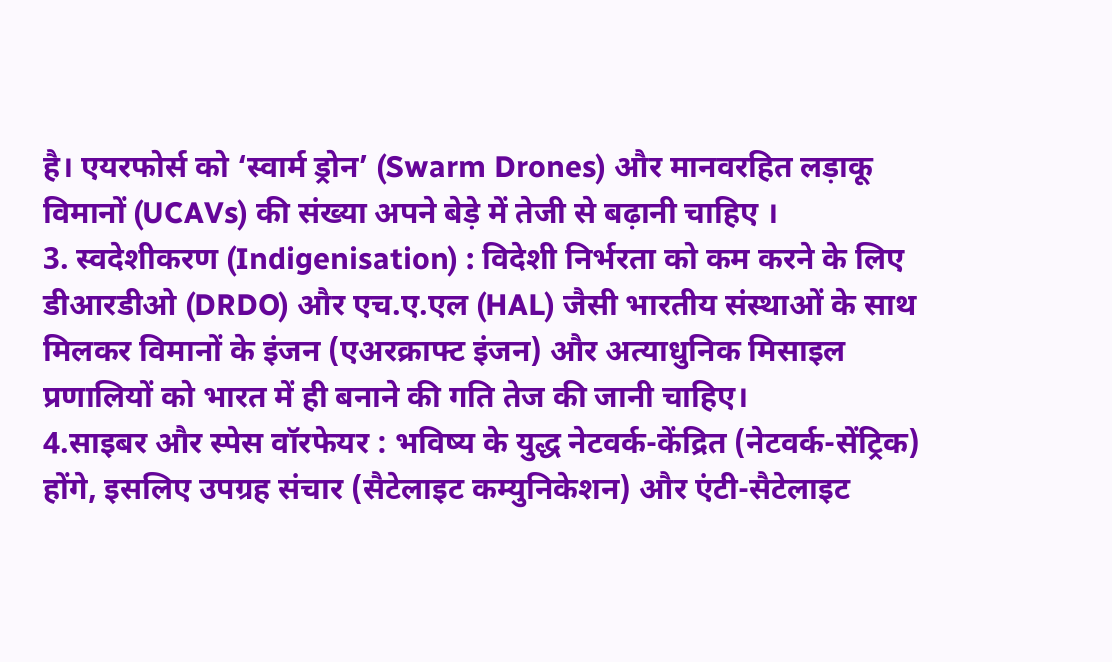है। एयरफोर्स को ‘स्वार्म ड्रोन’ (Swarm Drones) और मानवरहित लड़ाकू विमानों (UCAVs) की संख्या अपने बेड़े में तेजी से बढ़ानी चाहिए ।
3. स्वदेशीकरण (Indigenisation) : विदेशी निर्भरता को कम करने के लिए डीआरडीओ (DRDO) और एच.ए.एल (HAL) जैसी भारतीय संस्थाओं के साथ मिलकर विमानों के इंजन (एअरक्राफ्ट इंजन) और अत्याधुनिक मिसाइल प्रणालियों को भारत में ही बनाने की गति तेज की जानी चाहिए।
4.साइबर और स्पेस वॉरफेयर : भविष्य के युद्ध नेटवर्क-केंद्रित (नेटवर्क-सेंट्रिक) होंगे, इसलिए उपग्रह संचार (सैटेलाइट कम्युनिकेशन) और एंटी-सैटेलाइट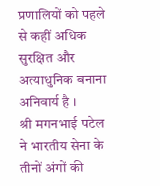प्रणालियों को पहले से कहीं अधिक सुरक्षित और अत्याधुनिक बनाना अनिवार्य है ।
श्री मगनभाई पटेल ने भारतीय सेना के तीनों अंगों की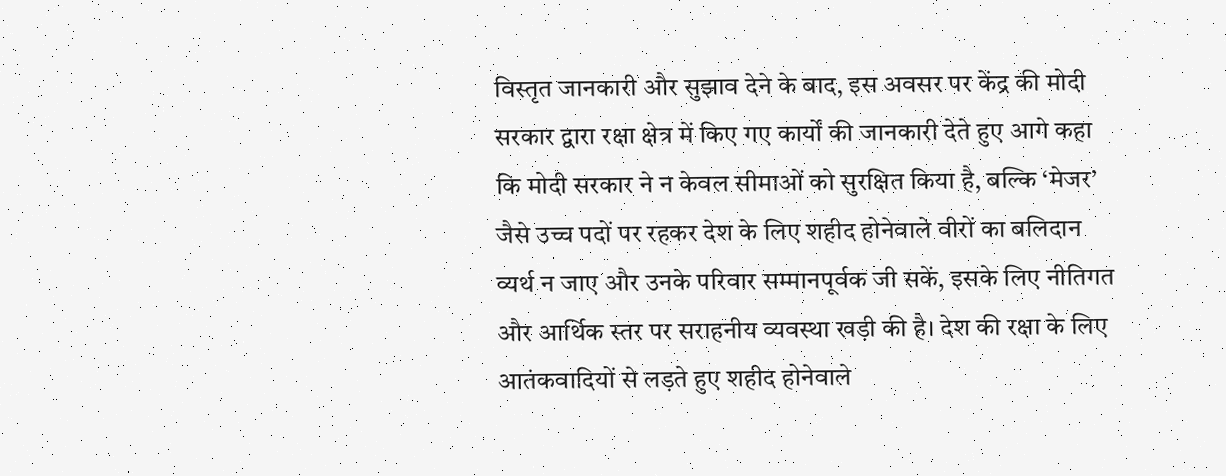विस्तृत जानकारी और सुझाव देने के बाद, इस अवसर पर केंद्र की मोदी सरकार द्वारा रक्षा क्षेत्र में किए गए कार्यों की जानकारी देते हुए आगे कहा कि मोदी सरकार ने न केवल सीमाओं को सुरक्षित किया है, बल्कि ‘मेजर’ जैसे उच्च पदों पर रहकर देश के लिए शहीद होनेवाले वीरों का बलिदान व्यर्थ न जाए और उनके परिवार सम्मानपूर्वक जी सकें, इसके लिए नीतिगत और आर्थिक स्तर पर सराहनीय व्यवस्था खड़ी की है। देश की रक्षा के लिए आतंकवादियों से लड़ते हुए शहीद होनेवाले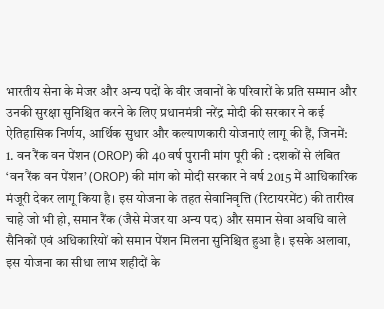भारतीय सेना के मेजर और अन्य पदों के वीर जवानों के परिवारों के प्रति सम्मान और उनकी सुरक्षा सुनिश्चित करने के लिए प्रधानमंत्री नरेंद्र मोदी की सरकार ने कई ऐतिहासिक निर्णय, आर्थिक सुधार और कल्याणकारी योजनाएं लागू की हैं, जिनमें:
1. वन रैंक वन पेंशन (OROP) की 40 वर्ष पुरानी मांग पूरी की : दशकों से लंबित ‘वन रैंक वन पेंशन’ (OROP) की मांग को मोदी सरकार ने वर्ष 2015 में आधिकारिक मंजूरी देकर लागू किया है। इस योजना के तहत सेवानिवृत्ति (रिटायरमेंट) की तारीख चाहे जो भी हो, समान रैंक (जैसे मेजर या अन्य पद) और समान सेवा अवधि वाले सैनिकों एवं अधिकारियों को समान पेंशन मिलना सुनिश्चित हुआ है। इसके अलावा, इस योजना का सीधा लाभ शहीदों के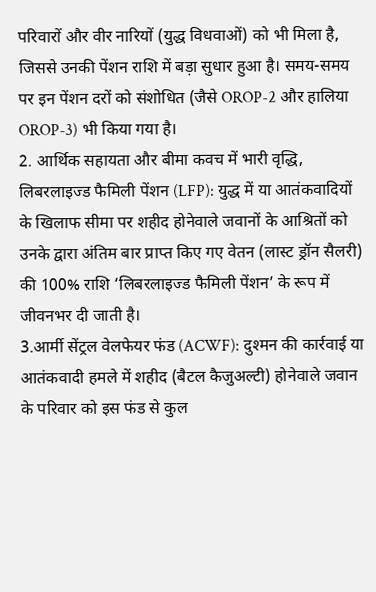परिवारों और वीर नारियों (युद्ध विधवाओं) को भी मिला है, जिससे उनकी पेंशन राशि में बड़ा सुधार हुआ है। समय-समय पर इन पेंशन दरों को संशोधित (जैसे OROP-2 और हालिया OROP-3) भी किया गया है।
2. आर्थिक सहायता और बीमा कवच में भारी वृद्धि, लिबरलाइज्ड फैमिली पेंशन (LFP): युद्ध में या आतंकवादियों के खिलाफ सीमा पर शहीद होनेवाले जवानों के आश्रितों को उनके द्वारा अंतिम बार प्राप्त किए गए वेतन (लास्ट ड्रॉन सैलरी) की 100% राशि ‘लिबरलाइज्ड फैमिली पेंशन’ के रूप में जीवनभर दी जाती है।
3.आर्मी सेंट्रल वेलफेयर फंड (ACWF): दुश्मन की कार्रवाई या आतंकवादी हमले में शहीद (बैटल कैजुअल्टी) होनेवाले जवान के परिवार को इस फंड से कुल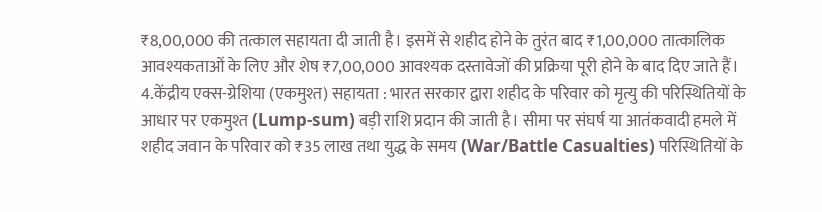₹8,00,000 की तत्काल सहायता दी जाती है। इसमें से शहीद होने के तुरंत बाद ₹1,00,000 तात्कालिक आवश्यकताओं के लिए और शेष ₹7,00,000 आवश्यक दस्तावेजों की प्रक्रिया पूरी होने के बाद दिए जाते हैं।
4.केंद्रीय एक्स-ग्रेशिया (एकमुश्त) सहायता : भारत सरकार द्वारा शहीद के परिवार को मृत्यु की परिस्थितियों के आधार पर एकमुश्त (Lump-sum) बड़ी राशि प्रदान की जाती है। सीमा पर संघर्ष या आतंकवादी हमले में शहीद जवान के परिवार को ₹35 लाख तथा युद्ध के समय (War/Battle Casualties) परिस्थितियों के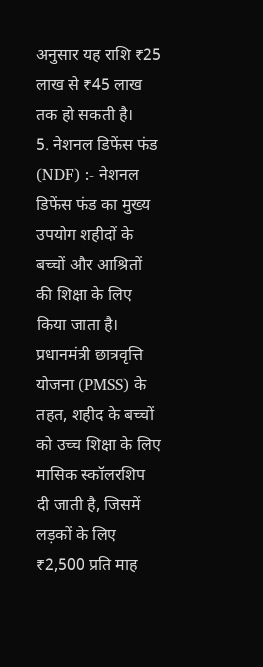अनुसार यह राशि ₹25 लाख से ₹45 लाख तक हो सकती है।
5. नेशनल डिफेंस फंड (NDF) :- नेशनल डिफेंस फंड का मुख्य उपयोग शहीदों के बच्चों और आश्रितों की शिक्षा के लिए किया जाता है। प्रधानमंत्री छात्रवृत्ति योजना (PMSS) के तहत, शहीद के बच्चों को उच्च शिक्षा के लिए मासिक स्कॉलरशिप दी जाती है, जिसमें लड़कों के लिए ₹2,500 प्रति माह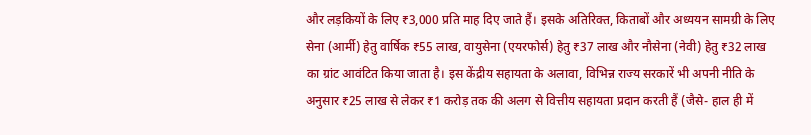और लड़कियों के लिए ₹3,000 प्रति माह दिए जाते हैं। इसके अतिरिक्त, किताबों और अध्ययन सामग्री के लिए सेना (आर्मी) हेतु वार्षिक ₹55 लाख, वायुसेना (एयरफोर्स) हेतु ₹37 लाख और नौसेना (नेवी) हेतु ₹32 लाख का ग्रांट आवंटित किया जाता है। इस केंद्रीय सहायता के अलावा, विभिन्न राज्य सरकारें भी अपनी नीति के अनुसार ₹25 लाख से लेकर ₹1 करोड़ तक की अलग से वित्तीय सहायता प्रदान करती हैं (जैसे- हाल ही में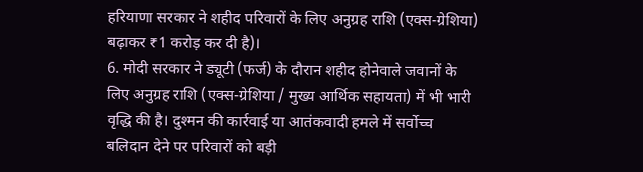हरियाणा सरकार ने शहीद परिवारों के लिए अनुग्रह राशि (एक्स-ग्रेशिया) बढ़ाकर ₹1 करोड़ कर दी है)।
6. मोदी सरकार ने ड्यूटी (फर्ज) के दौरान शहीद होनेवाले जवानों के लिए अनुग्रह राशि (एक्स-ग्रेशिया / मुख्य आर्थिक सहायता) में भी भारी वृद्धि की है। दुश्मन की कार्रवाई या आतंकवादी हमले में सर्वोच्च बलिदान देने पर परिवारों को बड़ी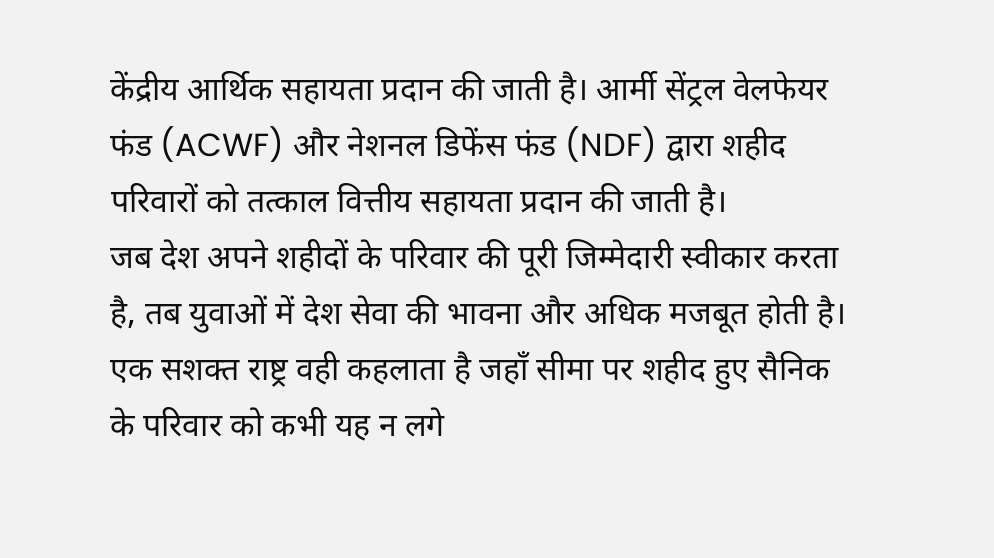केंद्रीय आर्थिक सहायता प्रदान की जाती है। आर्मी सेंट्रल वेलफेयर फंड (ACWF) और नेशनल डिफेंस फंड (NDF) द्वारा शहीद परिवारों को तत्काल वित्तीय सहायता प्रदान की जाती है।
जब देश अपने शहीदों के परिवार की पूरी जिम्मेदारी स्वीकार करता है, तब युवाओं में देश सेवा की भावना और अधिक मजबूत होती है। एक सशक्त राष्ट्र वही कहलाता है जहाँ सीमा पर शहीद हुए सैनिक के परिवार को कभी यह न लगे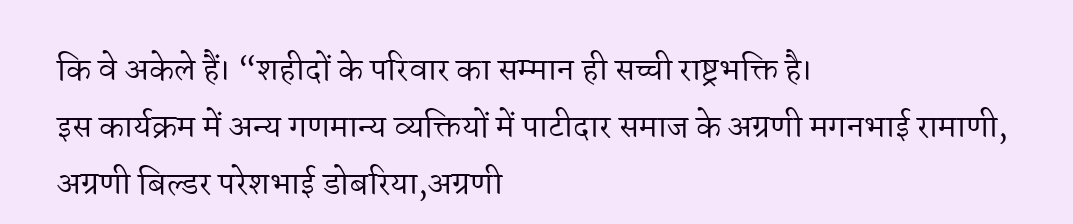कि वे अकेले हैं। “शहीदों के परिवार का सम्मान ही सच्ची राष्ट्रभक्ति है।
इस कार्यक्रम में अन्य गणमान्य व्यक्तियों में पाटीदार समाज के अग्रणी मगनभाई रामाणी, अग्रणी बिल्डर परेशभाई डोबरिया,अग्रणी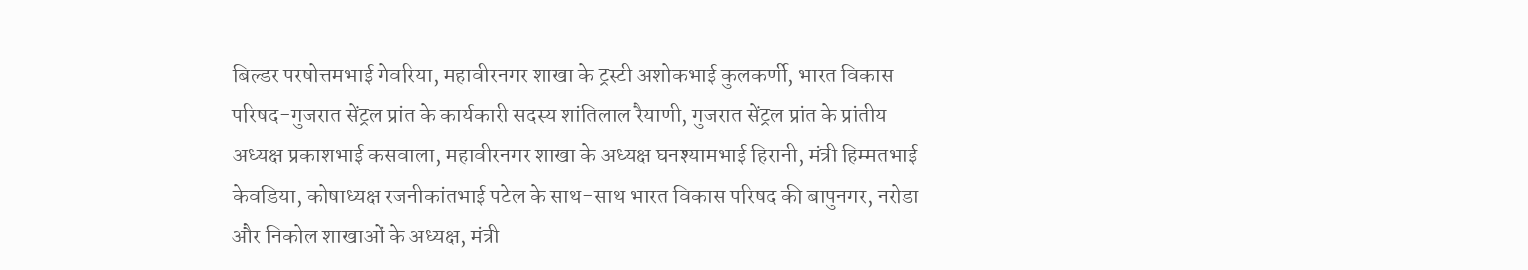बिल्डर परषोत्तमभाई गेवरिया, महावीरनगर शाखा के ट्रस्टी अशोकभाई कुलकर्णी, भारत विकास परिषद-गुजरात सेंट्रल प्रांत के कार्यकारी सदस्य शांतिलाल रैयाणी, गुजरात सेंट्रल प्रांत के प्रांतीय अध्यक्ष प्रकाशभाई कसवाला, महावीरनगर शाखा के अध्यक्ष घनश्यामभाई हिरानी, मंत्री हिम्मतभाई केवडिया, कोषाध्यक्ष रजनीकांतभाई पटेल के साथ-साथ भारत विकास परिषद की बापुनगर, नरोडा और निकोल शाखाओं के अध्यक्ष, मंत्री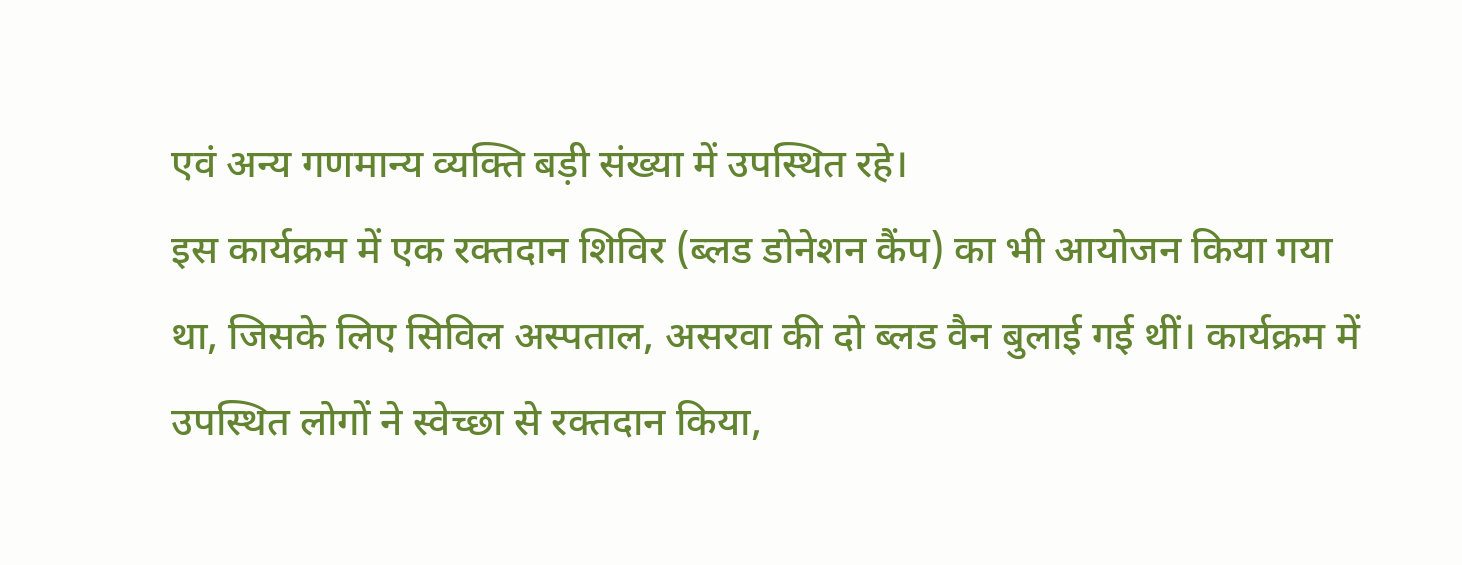एवं अन्य गणमान्य व्यक्ति बड़ी संख्या में उपस्थित रहे।
इस कार्यक्रम में एक रक्तदान शिविर (ब्लड डोनेशन कैंप) का भी आयोजन किया गया था, जिसके लिए सिविल अस्पताल, असरवा की दो ब्लड वैन बुलाई गई थीं। कार्यक्रम में उपस्थित लोगों ने स्वेच्छा से रक्तदान किया,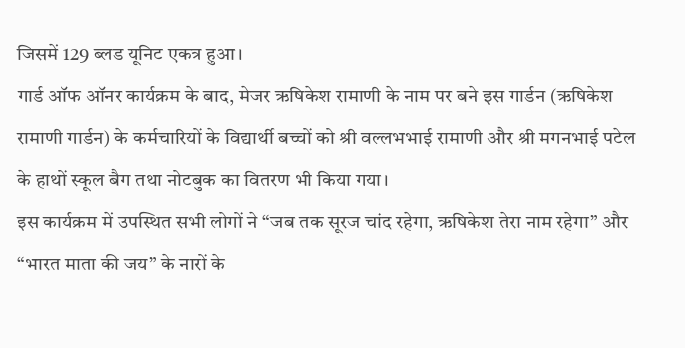जिसमें 129 ब्लड यूनिट एकत्र हुआ।
गार्ड ऑफ ऑनर कार्यक्रम के बाद, मेजर ऋषिकेश रामाणी के नाम पर बने इस गार्डन (ऋषिकेश रामाणी गार्डन) के कर्मचारियों के विद्यार्थी बच्चों को श्री वल्लभभाई रामाणी और श्री मगनभाई पटेल के हाथों स्कूल बैग तथा नोटबुक का वितरण भी किया गया।
इस कार्यक्रम में उपस्थित सभी लोगों ने “जब तक सूरज चांद रहेगा, ऋषिकेश तेरा नाम रहेगा” और “भारत माता की जय” के नारों के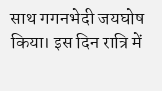साथ गगनभेदी जयघोष किया। इस दिन रात्रि में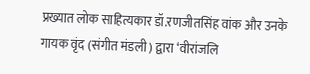प्रख्यात लोक साहित्यकार डॉ.रणजीतसिंह वांक और उनके गायक वृंद (संगीत मंडली) द्वारा ‘वीरांजलि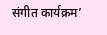संगीत कार्यक्रम’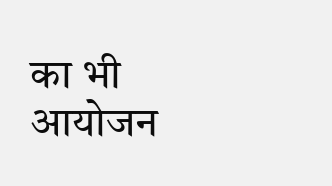का भी आयोजन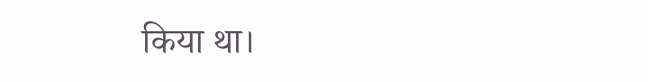किया था।